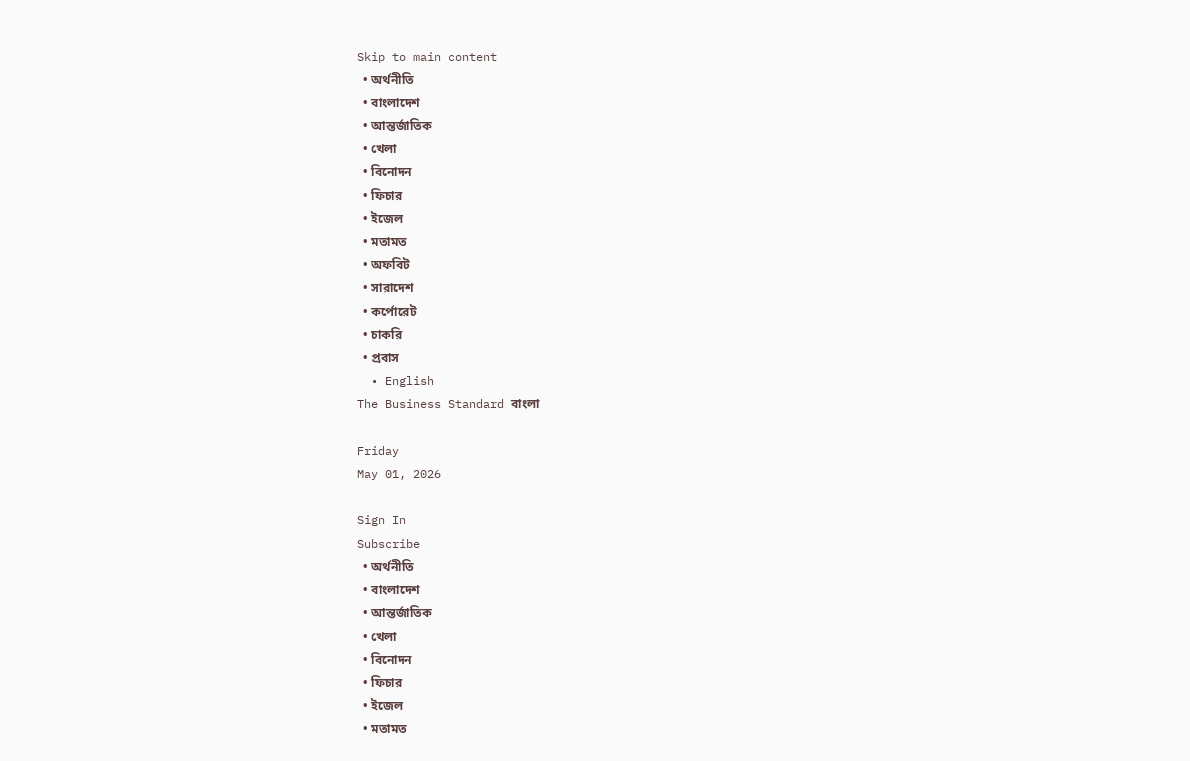Skip to main content
  • অর্থনীতি
  • বাংলাদেশ
  • আন্তর্জাতিক
  • খেলা
  • বিনোদন
  • ফিচার
  • ইজেল
  • মতামত
  • অফবিট
  • সারাদেশ
  • কর্পোরেট
  • চাকরি
  • প্রবাস
  • English
The Business Standard বাংলা

Friday
May 01, 2026

Sign In
Subscribe
  • অর্থনীতি
  • বাংলাদেশ
  • আন্তর্জাতিক
  • খেলা
  • বিনোদন
  • ফিচার
  • ইজেল
  • মতামত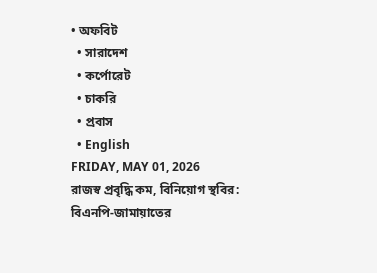• অফবিট
  • সারাদেশ
  • কর্পোরেট
  • চাকরি
  • প্রবাস
  • English
FRIDAY, MAY 01, 2026
রাজস্ব প্রবৃদ্ধি কম, বিনিয়োগ স্থবির: বিএনপি-জামায়াতের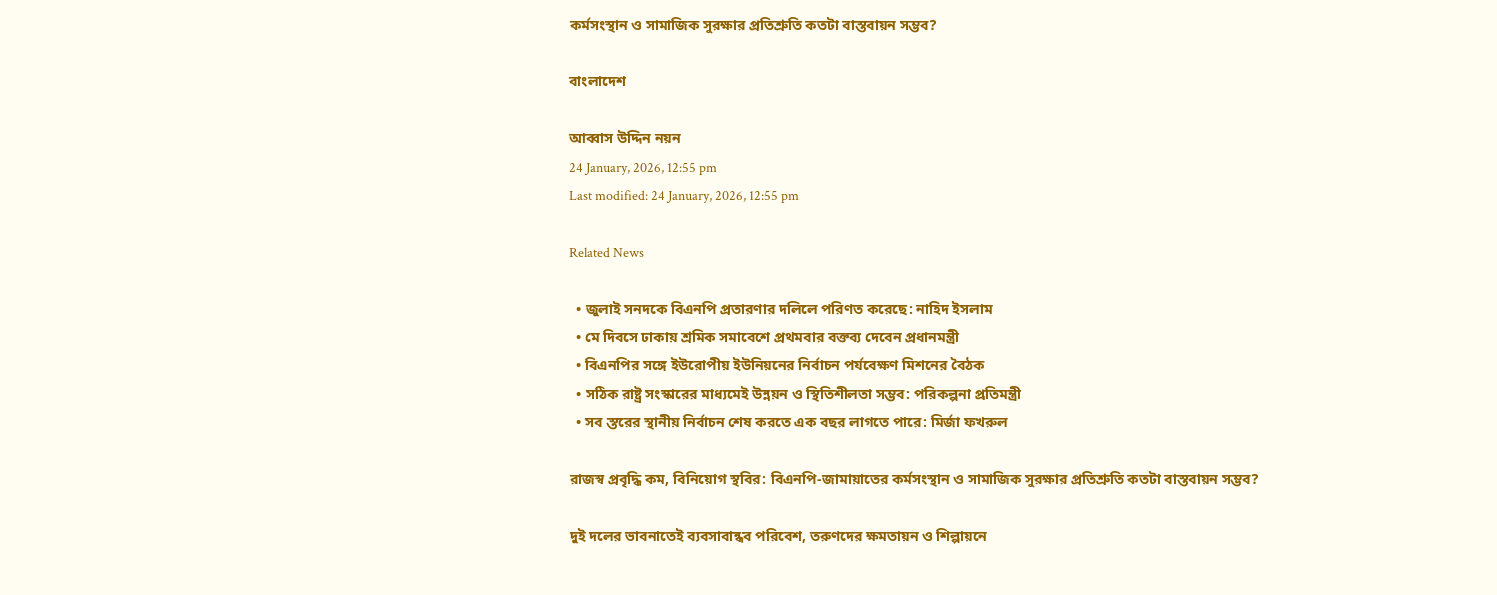কর্মসংস্থান ও সামাজিক সুরক্ষার প্রতিশ্রুতি কতটা বাস্তবায়ন সম্ভব?

বাংলাদেশ

আব্বাস উদ্দিন নয়ন
24 January, 2026, 12:55 pm
Last modified: 24 January, 2026, 12:55 pm

Related News

  • জুলাই সনদকে বিএনপি প্রতারণার দলিলে পরিণত করেছে: নাহিদ ইসলাম
  • মে দিবসে ঢাকায় শ্রমিক সমাবেশে প্রথমবার বক্তব্য দেবেন প্রধানমন্ত্রী
  • বিএনপির সঙ্গে ইউরোপীয় ইউনিয়নের নির্বাচন পর্যবেক্ষণ মিশনের বৈঠক
  • সঠিক রাষ্ট্র সংস্কারের মাধ্যমেই উন্নয়ন ও স্থিতিশীলতা সম্ভব: পরিকল্পনা প্রতিমন্ত্রী
  • সব স্তরের স্থানীয় নির্বাচন শেষ করতে এক বছর লাগতে পারে: মির্জা ফখরুল

রাজস্ব প্রবৃদ্ধি কম, বিনিয়োগ স্থবির: বিএনপি-জামায়াতের কর্মসংস্থান ও সামাজিক সুরক্ষার প্রতিশ্রুতি কতটা বাস্তবায়ন সম্ভব?

দুই দলের ভাবনাতেই ব্যবসাবান্ধব পরিবেশ, তরুণদের ক্ষমতায়ন ও শিল্পায়নে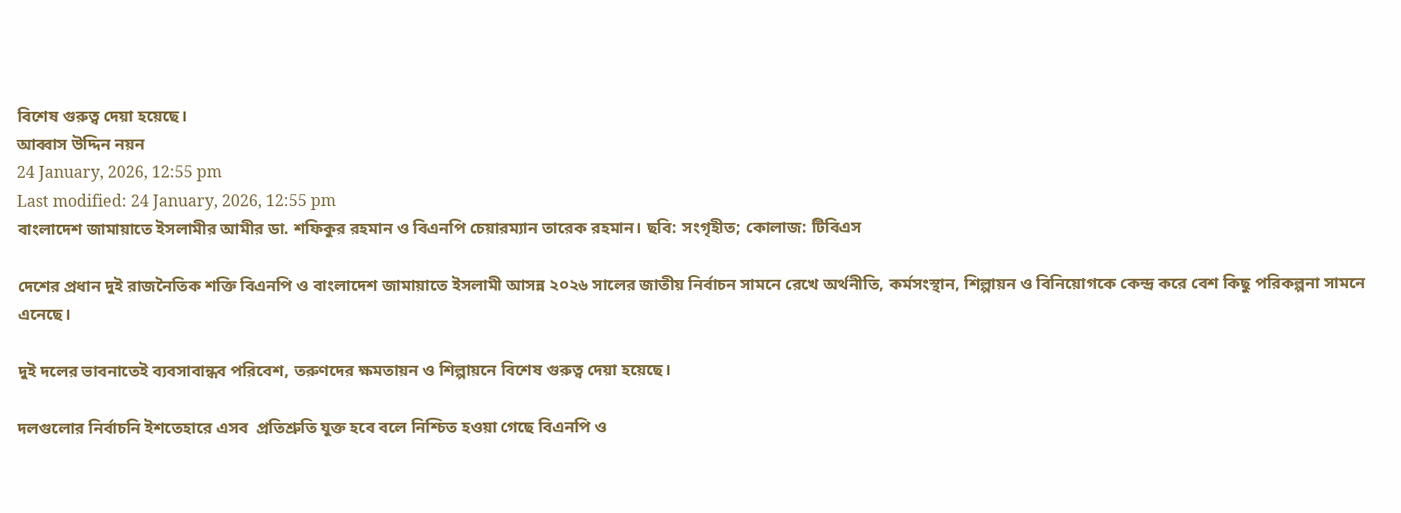বিশেষ গুরুত্ব দেয়া হয়েছে।
আব্বাস উদ্দিন নয়ন
24 January, 2026, 12:55 pm
Last modified: 24 January, 2026, 12:55 pm
বাংলাদেশ জামায়াতে ইসলামীর আমীর ডা. শফিকুর রহমান ও বিএনপি চেয়ারম্যান তারেক রহমান। ছবি: সংগৃহীত; কোলাজ: টিবিএস

দেশের প্রধান দুই রাজনৈতিক শক্তি বিএনপি ও বাংলাদেশ জামায়াতে ইসলামী আসন্ন ২০২৬ সালের জাতীয় নির্বাচন সামনে রেখে অর্থনীতি, কর্মসংস্থান, শিল্পায়ন ও বিনিয়োগকে কেন্দ্র করে বেশ কিছু পরিকল্পনা সামনে এনেছে।

দুই দলের ভাবনাতেই ব্যবসাবান্ধব পরিবেশ, তরুণদের ক্ষমতায়ন ও শিল্পায়নে বিশেষ গুরুত্ব দেয়া হয়েছে।

দলগুলোর নির্বাচনি ইশতেহারে এসব  প্রতিশ্রুতি যুক্ত হবে বলে নিশ্চিত হওয়া গেছে বিএনপি ও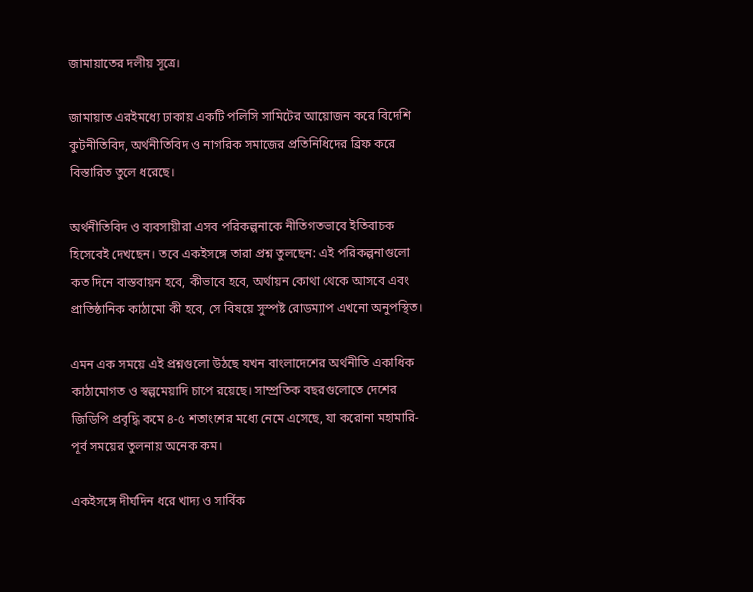জামায়াতের দলীয় সূত্রে।

জামায়াত এরইমধ্যে ঢাকায় একটি পলিসি সামিটের আয়োজন করে বিদেশি কুটনীতিবিদ, অর্থনীতিবিদ ও নাগরিক সমাজের প্রতিনিধিদের ব্রিফ করে বিস্তারিত তুলে ধরেছে।

অর্থনীতিবিদ ও ব্যবসায়ীরা এসব পরিকল্পনাকে নীতিগতভাবে ইতিবাচক হিসেবেই দেখছেন। তবে একইসঙ্গে তারা প্রশ্ন তুলছেন: এই পরিকল্পনাগুলো কত দিনে বাস্তবায়ন হবে, কীভাবে হবে, অর্থায়ন কোথা থেকে আসবে এবং প্রাতিষ্ঠানিক কাঠামো কী হবে, সে বিষয়ে সুস্পষ্ট রোডম্যাপ এখনো অনুপস্থিত।

এমন এক সময়ে এই প্রশ্নগুলো উঠছে যখন বাংলাদেশের অর্থনীতি একাধিক কাঠামোগত ও স্বল্পমেয়াদি চাপে রয়েছে। সাম্প্রতিক বছরগুলোতে দেশের জিডিপি প্রবৃদ্ধি কমে ৪-৫ শতাংশের মধ্যে নেমে এসেছে, যা করোনা মহামারি-পূর্ব সময়ের তুলনায় অনেক কম।

একইসঙ্গে দীর্ঘদিন ধরে খাদ্য ও সার্বিক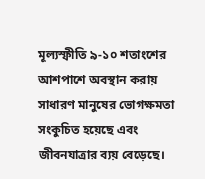মূল্যস্ফীতি ৯-১০ শতাংশের আশপাশে অবস্থান করায় সাধারণ মানুষের ভোগক্ষমতা সংকুচিত হয়েছে এবং জীবনযাত্রার ব্যয় বেড়েছে।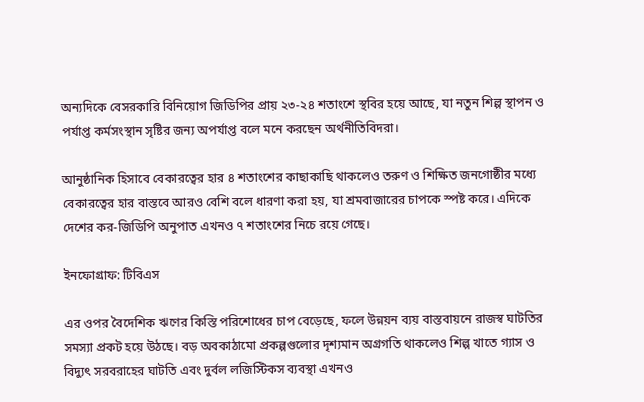অন্যদিকে বেসরকারি বিনিয়োগ জিডিপির প্রায় ২৩-২৪ শতাংশে স্থবির হয়ে আছে, যা নতুন শিল্প স্থাপন ও পর্যাপ্ত কর্মসংস্থান সৃষ্টির জন্য অপর্যাপ্ত বলে মনে করছেন অর্থনীতিবিদরা।

আনুষ্ঠানিক হিসাবে বেকারত্বের হার ৪ শতাংশের কাছাকাছি থাকলেও তরুণ ও শিক্ষিত জনগোষ্ঠীর মধ্যে বেকারত্বের হার বাস্তবে আরও বেশি বলে ধারণা করা হয়, যা শ্রমবাজারের চাপকে স্পষ্ট করে। এদিকে দেশের কর-জিডিপি অনুপাত এখনও ৭ শতাংশের নিচে রয়ে গেছে।

ইনফোগ্রাফ: টিবিএস

এর ওপর বৈদেশিক ঋণের কিস্তি পরিশোধের চাপ বেড়েছে, ফলে উন্নয়ন ব্যয় বাস্তবায়নে রাজস্ব ঘাটতির সমস্যা প্রকট হয়ে উঠছে। বড় অবকাঠামো প্রকল্পগুলোর দৃশ্যমান অগ্রগতি থাকলেও শিল্প খাতে গ্যাস ও বিদ্যুৎ সরবরাহের ঘাটতি এবং দুর্বল লজিস্টিকস ব্যবস্থা এখনও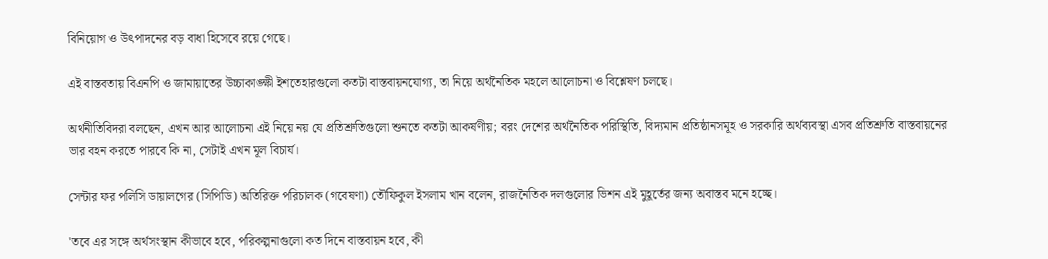বিনিয়োগ ও উৎপাদনের বড় বাধা হিসেবে রয়ে গেছে।

এই বাস্তবতায় বিএনপি ও জামায়াতের উচ্চাকাঙ্ক্ষী ইশতেহারগুলো কতটা বাস্তবায়নযোগ্য, তা নিয়ে অর্থনৈতিক মহলে আলোচনা ও বিশ্লেষণ চলছে।

অর্থনীতিবিদরা বলছেন, এখন আর আলোচনা এই নিয়ে নয় যে প্রতিশ্রুতিগুলো শুনতে কতটা আকর্ষণীয়; বরং দেশের অর্থনৈতিক পরিস্থিতি, বিদ্যমান প্রতিষ্ঠানসমূহ ও সরকারি অর্থব্যবস্থা এসব প্রতিশ্রুতি বাস্তবায়নের ভার বহন করতে পারবে কি না, সেটাই এখন মূল বিচার্য।

সেন্টার ফর পলিসি ডায়ালগের (সিপিডি) অতিরিক্ত পরিচালক (গবেষণা) তৌফিকুল ইসলাম খান বলেন, রাজনৈতিক দলগুলোর ভিশন এই মুহূর্তের জন্য অবাস্তব মনে হচ্ছে।

'তবে এর সঙ্গে অর্থসংস্থান কীভাবে হবে, পরিকল্পনাগুলো কত দিনে বাস্তবায়ন হবে, কী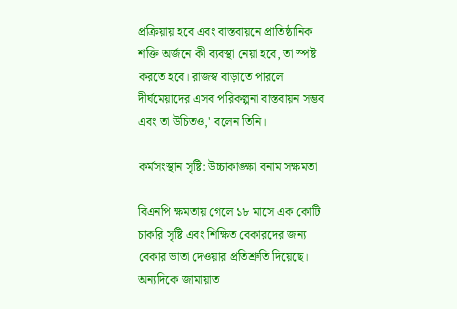প্রক্রিয়ায় হবে এবং বাস্তবায়নে প্রাতিষ্ঠানিক শক্তি অর্জনে কী ব্যবস্থা নেয়া হবে, তা স্পষ্ট করতে হবে। রাজস্ব বাড়াতে পারলে দীর্ঘমেয়াদের এসব পরিকল্পনা বাস্তবায়ন সম্ভব এবং তা উচিতও,' বলেন তিনি।

কর্মসংস্থান সৃষ্টি: উচ্চাকাঙ্ক্ষা বনাম সক্ষমতা

বিএনপি ক্ষমতায় গেলে ১৮ মাসে এক কোটি চাকরি সৃষ্টি এবং শিক্ষিত বেকারদের জন্য বেকার ভাতা দেওয়ার প্রতিশ্রুতি দিয়েছে। অন্যদিকে জামায়াত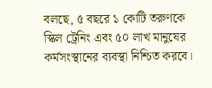বলছে, ৫ বছরে ১ কোটি তরুণকে স্কিল ট্রেনিং এবং ৫০ লাখ মানুষের কর্মসংস্থানের ব্যবস্থা নিশ্চিত করবে।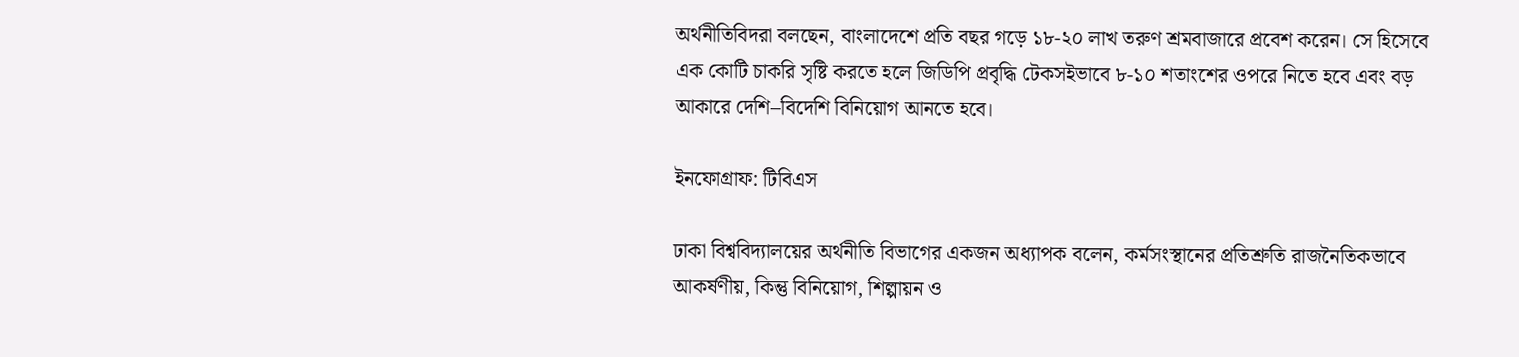অর্থনীতিবিদরা বলছেন, বাংলাদেশে প্রতি বছর গড়ে ১৮-২০ লাখ তরুণ শ্রমবাজারে প্রবেশ করেন। সে হিসেবে এক কোটি চাকরি সৃষ্টি করতে হলে জিডিপি প্রবৃদ্ধি টেকসইভাবে ৮-১০ শতাংশের ওপরে নিতে হবে এবং বড় আকারে দেশি–বিদেশি বিনিয়োগ আনতে হবে।

ইনফোগ্রাফ: টিবিএস

ঢাকা বিশ্ববিদ্যালয়ের অর্থনীতি বিভাগের একজন অধ্যাপক বলেন, কর্মসংস্থানের প্রতিশ্রুতি রাজনৈতিকভাবে আকর্ষণীয়, কিন্তু বিনিয়োগ, শিল্পায়ন ও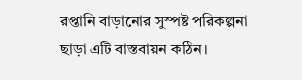রপ্তানি বাড়ানোর সুস্পষ্ট পরিকল্পনা ছাড়া এটি বাস্তবায়ন কঠিন।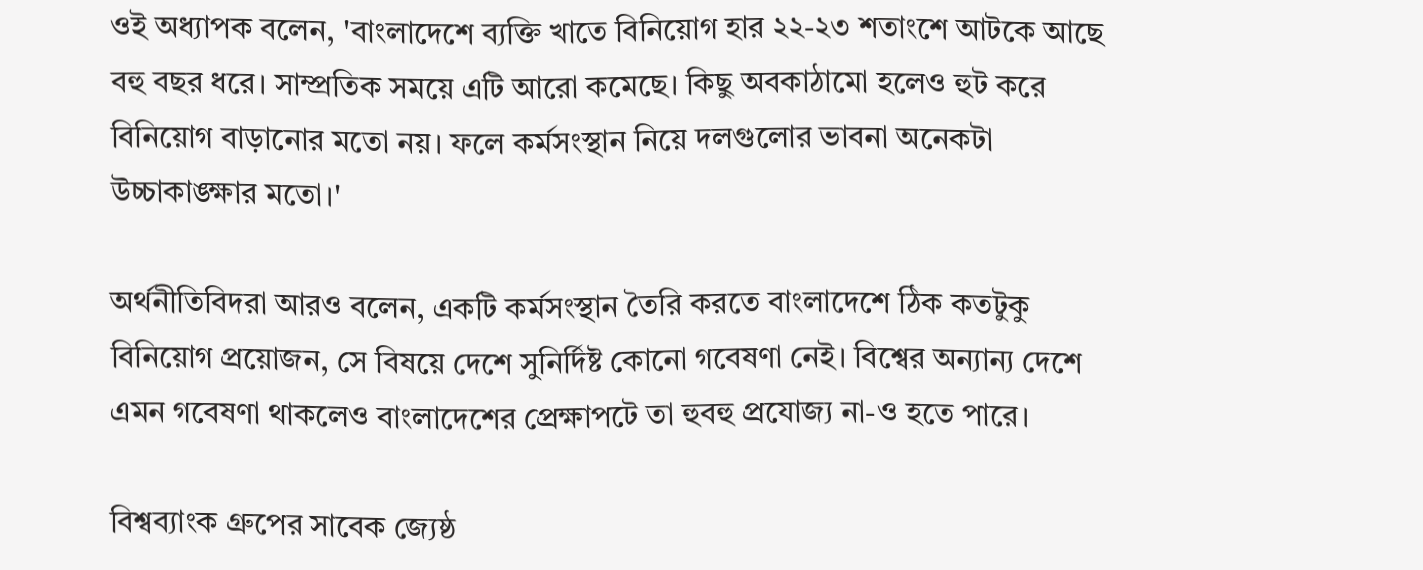ওই অধ্যাপক বলেন, 'বাংলাদেশে ব্যক্তি খাতে বিনিয়োগ হার ২২-২৩ শতাংশে আটকে আছে বহু বছর ধরে। সাম্প্রতিক সময়ে এটি আরো কমেছে। কিছু অবকাঠামো হলেও হুট করে বিনিয়োগ বাড়ানোর মতো নয়। ফলে কর্মসংস্থান নিয়ে দলগুলোর ভাবনা অনেকটা উচ্চাকাঙ্ক্ষার মতো।'

অর্থনীতিবিদরা আরও বলেন, একটি কর্মসংস্থান তৈরি করতে বাংলাদেশে ঠিক কতটুকু বিনিয়োগ প্রয়োজন, সে বিষয়ে দেশে সুনির্দিষ্ট কোনো গবেষণা নেই। বিশ্বের অন্যান্য দেশে এমন গবেষণা থাকলেও বাংলাদেশের প্রেক্ষাপটে তা হুবহু প্রযোজ্য না-ও হতে পারে।

বিশ্বব্যাংক গ্রুপের সাবেক জ্যেষ্ঠ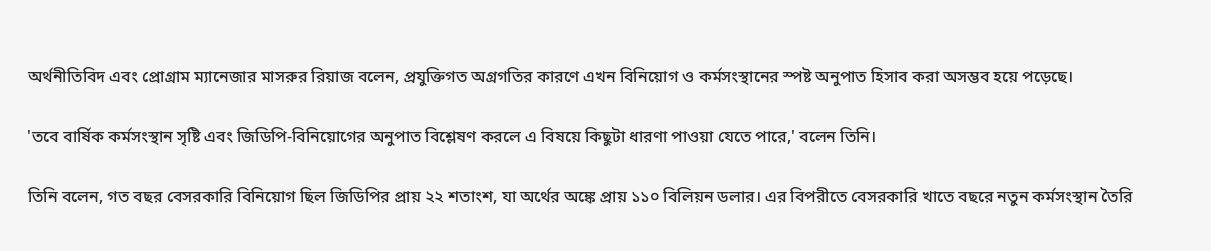অর্থনীতিবিদ এবং প্রোগ্রাম ম্যানেজার মাসরুর রিয়াজ বলেন, প্রযুক্তিগত অগ্রগতির কারণে এখন বিনিয়োগ ও কর্মসংস্থানের স্পষ্ট অনুপাত হিসাব করা অসম্ভব হয়ে পড়েছে।

'তবে বার্ষিক কর্মসংস্থান সৃষ্টি এবং জিডিপি-বিনিয়োগের অনুপাত বিশ্লেষণ করলে এ বিষয়ে কিছুটা ধারণা পাওয়া যেতে পারে,' বলেন তিনি।

তিনি বলেন, গত বছর বেসরকারি বিনিয়োগ ছিল জিডিপির প্রায় ২২ শতাংশ, যা অর্থের অঙ্কে প্রায় ১১০ বিলিয়ন ডলার। এর বিপরীতে বেসরকারি খাতে বছরে নতুন কর্মসংস্থান তৈরি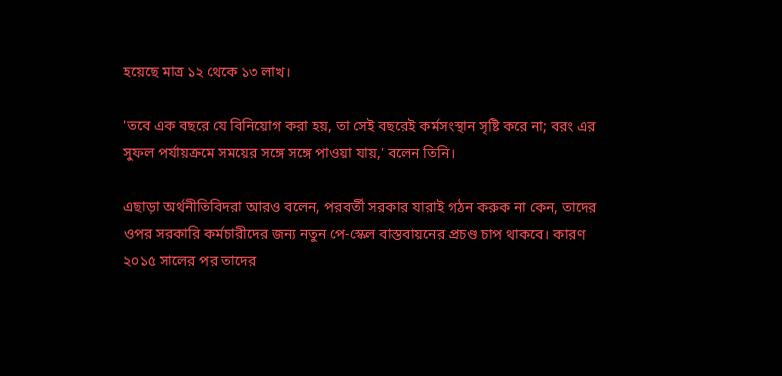হয়েছে মাত্র ১২ থেকে ১৩ লাখ।

'তবে এক বছরে যে বিনিয়োগ করা হয়, তা সেই বছরেই কর্মসংস্থান সৃষ্টি করে না; বরং এর সুফল পর্যায়ক্রমে সময়ের সঙ্গে সঙ্গে পাওয়া যায়,' বলেন তিনি।

এছাড়া অর্থনীতিবিদরা আরও বলেন, পরবর্তী সরকার যারাই গঠন করুক না কেন, তাদের ওপর সরকারি কর্মচারীদের জন্য নতুন পে-স্কেল বাস্তবায়নের প্রচণ্ড চাপ থাকবে। কারণ ২০১৫ সালের পর তাদের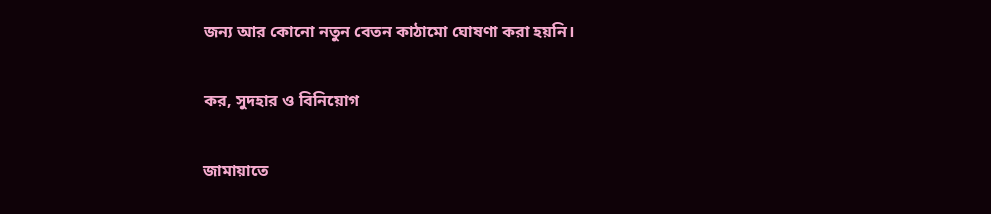জন্য আর কোনো নতুন বেতন কাঠামো ঘোষণা করা হয়নি।

কর, সুদহার ও বিনিয়োগ

জামায়াতে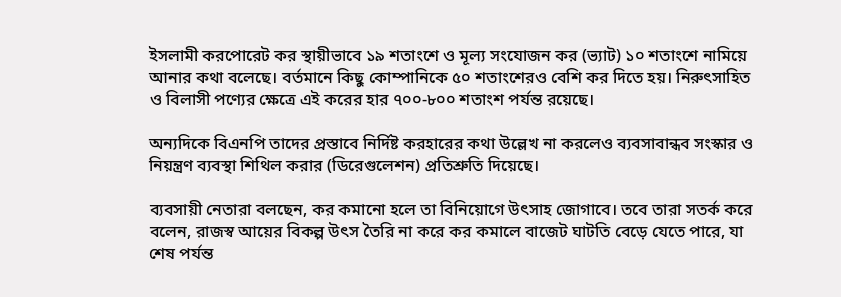ইসলামী করপোরেট কর স্থায়ীভাবে ১৯ শতাংশে ও মূল্য সংযোজন কর (ভ্যাট) ১০ শতাংশে নামিয়ে আনার কথা বলেছে। বর্তমানে কিছু কোম্পানিকে ৫০ শতাংশেরও বেশি কর দিতে হয়। নিরুৎসাহিত ও বিলাসী পণ্যের ক্ষেত্রে এই করের হার ৭০০-৮০০ শতাংশ পর্যন্ত রয়েছে।

অন্যদিকে বিএনপি তাদের প্রস্তাবে নির্দিষ্ট করহারের কথা উল্লেখ না করলেও ব্যবসাবান্ধব সংস্কার ও নিয়ন্ত্রণ ব্যবস্থা শিথিল করার (ডিরেগুলেশন) প্রতিশ্রুতি দিয়েছে।

ব্যবসায়ী নেতারা বলছেন, কর কমানো হলে তা বিনিয়োগে উৎসাহ জোগাবে। তবে তারা সতর্ক করে বলেন, রাজস্ব আয়ের বিকল্প উৎস তৈরি না করে কর কমালে বাজেট ঘাটতি বেড়ে যেতে পারে, যা শেষ পর্যন্ত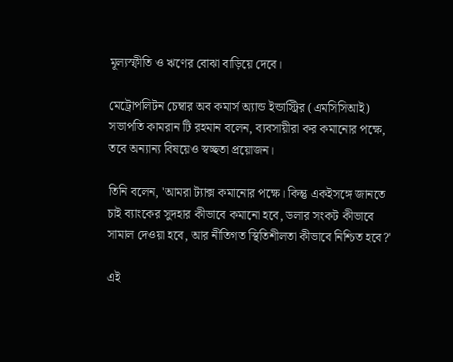মূল্যস্ফীতি ও ঋণের বোঝা বাড়িয়ে দেবে।

মেট্রোপলিটন চেম্বার অব কমার্স অ্যান্ড ইন্ডাস্ট্রির (এমসিসিআই) সভাপতি কামরান টি রহমান বলেন, ব্যবসায়ীরা কর কমানোর পক্ষে, তবে অন্যান্য বিষয়েও স্বচ্ছতা প্রয়োজন।

তিনি বলেন, 'আমরা ট্যাক্স কমানোর পক্ষে। কিন্তু একইসঙ্গে জানতে চাই ব্যাংকের সুদহার কীভাবে কমানো হবে, ডলার সংকট কীভাবে সামাল দেওয়া হবে, আর নীতিগত স্থিতিশীলতা কীভাবে নিশ্চিত হবে?'

এই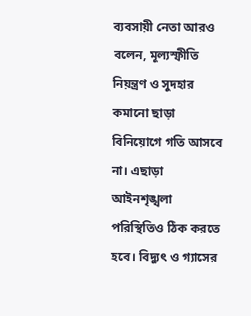ব্যবসায়ী নেতা আরও বলেন, মূল্যস্ফীতি নিয়ন্ত্রণ ও সুদহার কমানো ছাড়া বিনিয়োগে গতি আসবে না। এছাড়া আইনশৃঙ্খলা পরিস্থিতিও ঠিক করতে হবে। বিদ্যুৎ ও গ্যাসের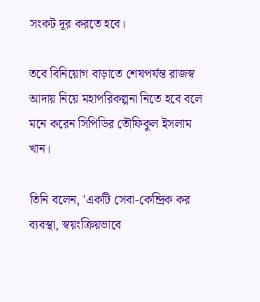সংকট দূর করতে হবে।

তবে বিনিয়োগ বাড়াতে শেষপর্যন্ত রাজস্ব আদায় নিয়ে মহাপরিকল্পনা নিতে হবে বলে মনে করেন সিপিডির তৌফিকুল ইসলাম খান।

তিনি বলেন, 'একটি সেবা-কেন্দ্রিক কর ব্যবস্থা, স্বয়ংক্রিয়ভাবে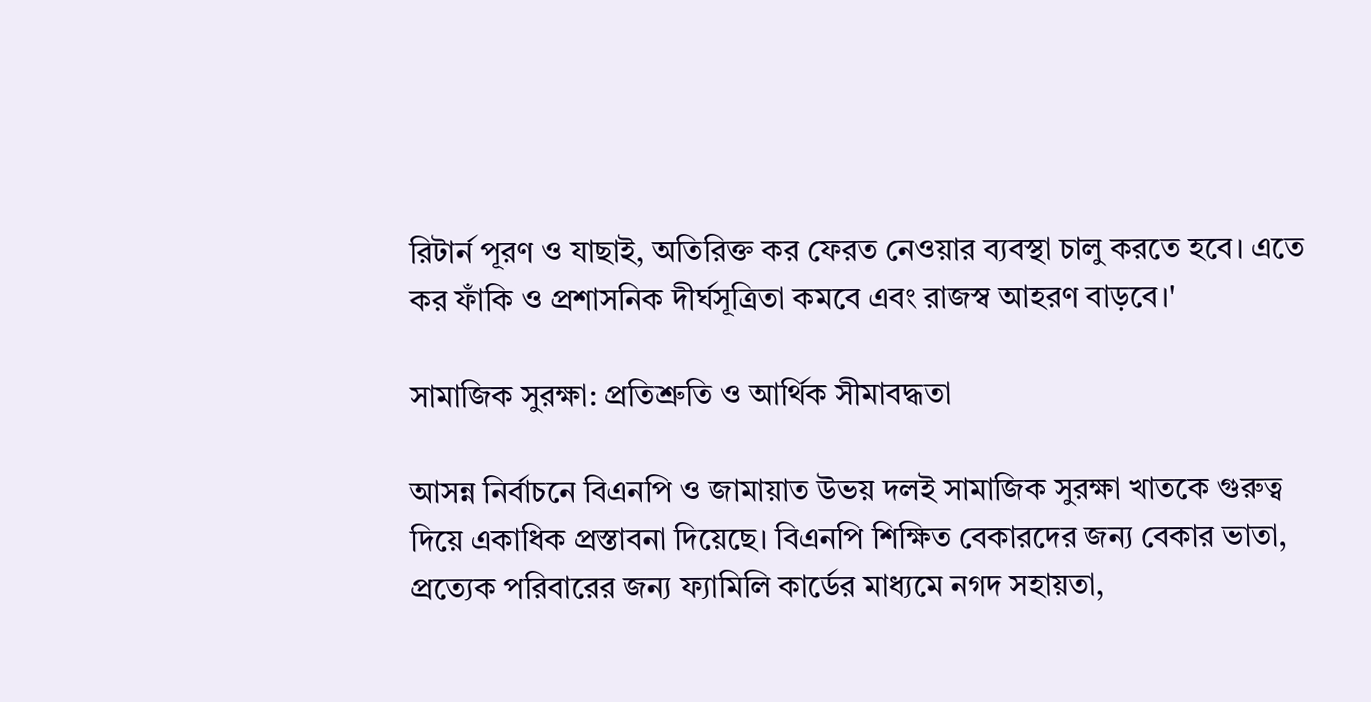রিটার্ন পূরণ ও যাছাই, অতিরিক্ত কর ফেরত নেওয়ার ব্যবস্থা চালু করতে হবে। এতে কর ফাঁকি ও প্রশাসনিক দীর্ঘসূত্রিতা কমবে এবং রাজস্ব আহরণ বাড়বে।'

সামাজিক সুরক্ষা: প্রতিশ্রুতি ও আর্থিক সীমাবদ্ধতা

আসন্ন নির্বাচনে বিএনপি ও জামায়াত উভয় দলই সামাজিক সুরক্ষা খাতকে গুরুত্ব দিয়ে একাধিক প্রস্তাবনা দিয়েছে। বিএনপি শিক্ষিত বেকারদের জন্য বেকার ভাতা, প্রত্যেক পরিবারের জন্য ফ্যামিলি কার্ডের মাধ্যমে নগদ সহায়তা,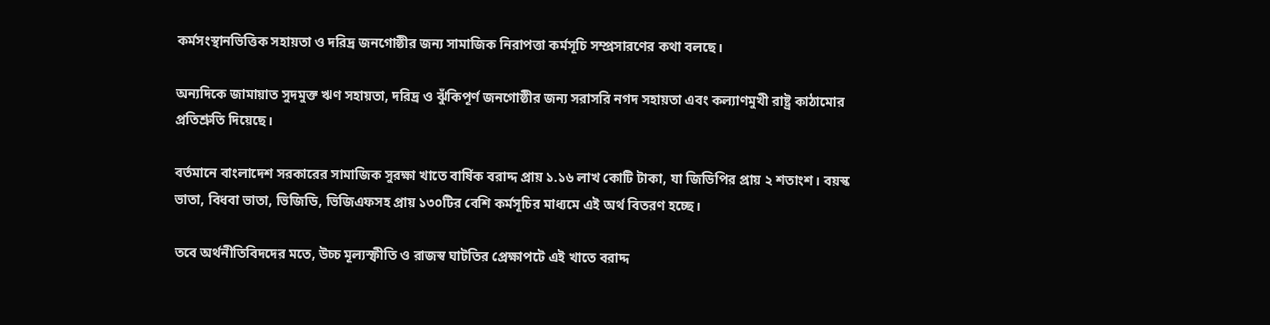কর্মসংস্থানভিত্তিক সহায়তা ও দরিদ্র জনগোষ্ঠীর জন্য সামাজিক নিরাপত্তা কর্মসূচি সম্প্রসারণের কথা বলছে।

অন্যদিকে জামায়াত সুদমুক্ত ঋণ সহায়তা, দরিদ্র ও ঝুঁকিপূর্ণ জনগোষ্ঠীর জন্য সরাসরি নগদ সহায়তা এবং কল্যাণমুখী রাষ্ট্র কাঠামোর প্রতিশ্রুতি দিয়েছে।

বর্তমানে বাংলাদেশ সরকারের সামাজিক সুরক্ষা খাতে বার্ষিক বরাদ্দ প্রায় ১.১৬ লাখ কোটি টাকা, যা জিডিপির প্রায় ২ শতাংশ। বয়স্ক ভাতা, বিধবা ভাতা, ভিজিডি, ভিজিএফসহ প্রায় ১৩০টির বেশি কর্মসূচির মাধ্যমে এই অর্থ বিতরণ হচ্ছে।

তবে অর্থনীতিবিদদের মতে, উচ্চ মূল্যস্ফীতি ও রাজস্ব ঘাটতির প্রেক্ষাপটে এই খাতে বরাদ্দ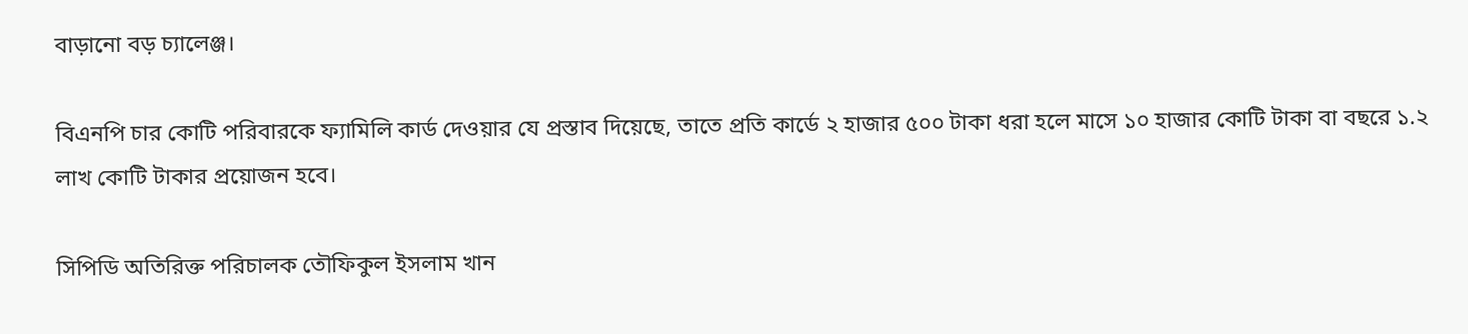বাড়ানো বড় চ্যালেঞ্জ।

বিএনপি চার কোটি পরিবারকে ফ্যামিলি কার্ড দেওয়ার যে প্রস্তাব দিয়েছে, তাতে প্রতি কার্ডে ২ হাজার ৫০০ টাকা ধরা হলে মাসে ১০ হাজার কোটি টাকা বা বছরে ১.২ লাখ কোটি টাকার প্রয়োজন হবে।

সিপিডি অতিরিক্ত পরিচালক তৌফিকুল ইসলাম খান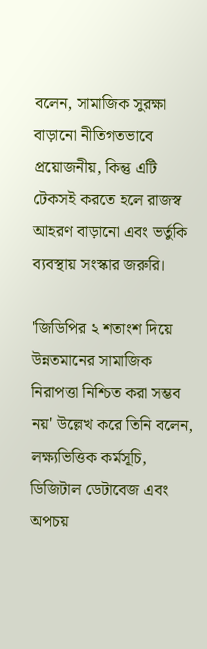বলেন, সামাজিক সুরক্ষা বাড়ানো নীতিগতভাবে প্রয়োজনীয়, কিন্তু এটি টেকসই করতে হলে রাজস্ব আহরণ বাড়ানো এবং ভর্তুকি ব্যবস্থায় সংস্কার জরুরি।

'জিডিপির ২ শতাংশ দিয়ে উন্নতমানের সামাজিক নিরাপত্তা নিশ্চিত করা সম্ভব নয়' উল্লেখ করে তিনি বলেন, লক্ষ্যভিত্তিক কর্মসূচি, ডিজিটাল ডেটাবেজ এবং অপচয়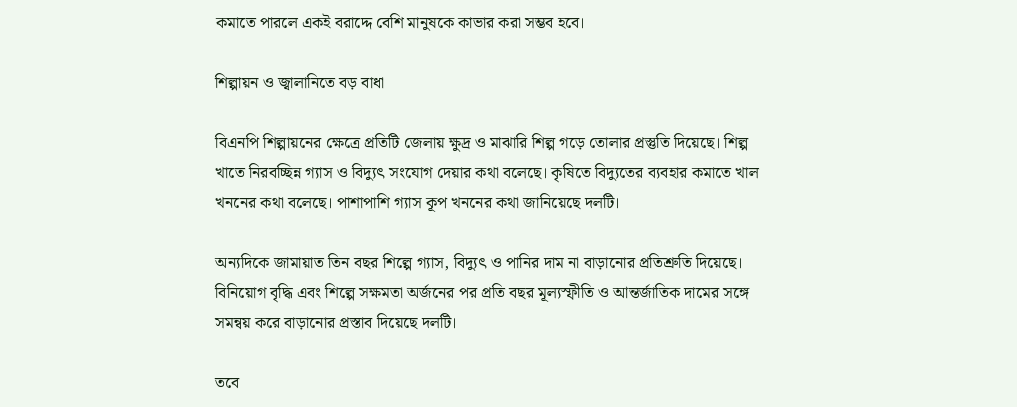কমাতে পারলে একই বরাদ্দে বেশি মানুষকে কাভার করা সম্ভব হবে।

শিল্পায়ন ও জ্বালানিতে বড় বাধা

বিএনপি শিল্পায়নের ক্ষেত্রে প্রতিটি জেলায় ক্ষুদ্র ও মাঝারি শিল্প গড়ে তোলার প্রস্তুতি দিয়েছে। শিল্প খাতে নিরবচ্ছিন্ন গ্যাস ও বিদ্যুৎ সংযোগ দেয়ার কথা বলেছে। কৃষিতে বিদ্যুতের ব্যবহার কমাতে খাল খননের কথা বলেছে। পাশাপাশি গ্যাস কূপ খননের কথা জানিয়েছে দলটি।

অন্যদিকে জামায়াত তিন বছর শিল্পে গ্যাস, বিদ্যুৎ ও পানির দাম না বাড়ানোর প্রতিশ্রুতি দিয়েছে। বিনিয়োগ বৃদ্ধি এবং শিল্পে সক্ষমতা অর্জনের পর প্রতি বছর মূল্যস্ফীতি ও আন্তর্জাতিক দামের সঙ্গে সমন্বয় করে বাড়ানোর প্রস্তাব দিয়েছে দলটি।

তবে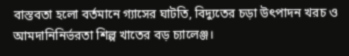বাস্তবতা হলো বর্তমানে গ্যাসের ঘাটতি, বিদ্যুতের চড়া উৎপাদন খরচ ও আমদানিনির্ভরতা শিল্প খাতের বড় চ্যালেঞ্জ।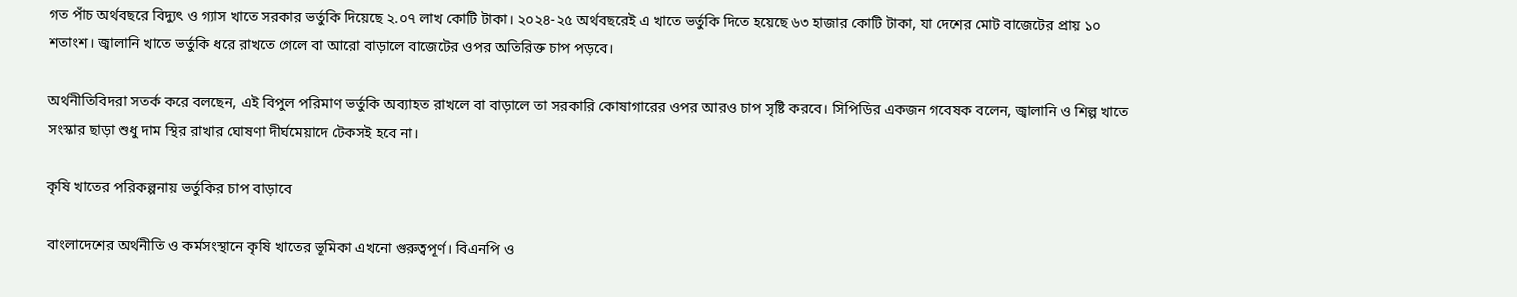গত পাঁচ অর্থবছরে বিদ্যুৎ ও গ্যাস খাতে সরকার ভর্তুকি দিয়েছে ২.০৭ লাখ কোটি টাকা। ২০২৪-২৫ অর্থবছরেই এ খাতে ভর্তুকি দিতে হয়েছে ৬৩ হাজার কোটি টাকা, যা দেশের মোট বাজেটের প্রায় ১০ শতাংশ। জ্বালানি খাতে ভর্তুকি ধরে রাখতে গেলে বা আরো বাড়ালে বাজেটের ওপর অতিরিক্ত চাপ পড়বে।

অর্থনীতিবিদরা সতর্ক করে বলছেন, এই বিপুল পরিমাণ ভর্তুকি অব্যাহত রাখলে বা বাড়ালে তা সরকারি কোষাগারের ওপর আরও চাপ সৃষ্টি করবে। সিপিডির একজন গবেষক বলেন, জ্বালানি ও শিল্প খাতে সংস্কার ছাড়া শুধু দাম স্থির রাখার ঘোষণা দীর্ঘমেয়াদে টেকসই হবে না।

কৃষি খাতের পরিকল্পনায় ভর্তুকির চাপ বাড়াবে

বাংলাদেশের অর্থনীতি ও কর্মসংস্থানে কৃষি খাতের ভূমিকা এখনো গুরুত্বপূর্ণ। বিএনপি ও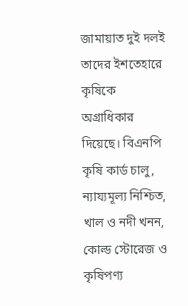জামায়াত দুই দলই তাদের ইশতেহারে কৃষিকে অগ্রাধিকার দিয়েছে। বিএনপি কৃষি কার্ড চালু, ন্যায্যমূল্য নিশ্চিত, খাল ও নদী খনন, কোল্ড স্টোরেজ ও কৃষিপণ্য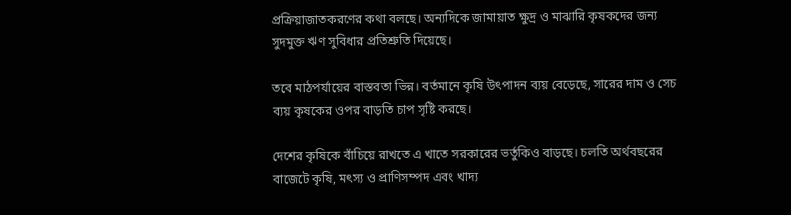প্রক্রিয়াজাতকরণের কথা বলছে। অন্যদিকে জামায়াত ক্ষুদ্র ও মাঝারি কৃষকদের জন্য সুদমুক্ত ঋণ সুবিধার প্রতিশ্রুতি দিয়েছে।

তবে মাঠপর্যায়ের বাস্তবতা ভিন্ন। বর্তমানে কৃষি উৎপাদন ব্যয় বেড়েছে, সারের দাম ও সেচ ব্যয় কৃষকের ওপর বাড়তি চাপ সৃষ্টি করছে।

দেশের কৃষিকে বাঁচিয়ে রাখতে এ খাতে সরকারের ভর্তুকিও বাড়ছে। চলতি অর্থবছরের বাজেটে কৃষি, মৎস্য ও প্রাণিসম্পদ এবং খাদ্য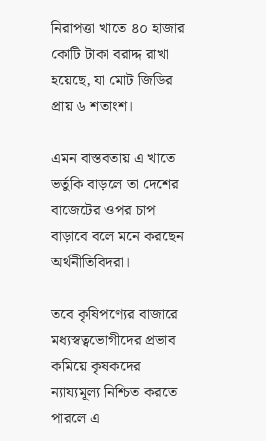নিরাপত্তা খাতে ৪০ হাজার কোটি টাকা বরাদ্দ রাখা হয়েছে, যা মোট জিডির প্রায় ৬ শতাংশ।

এমন বাস্তবতায় এ খাতে ভর্তুকি বাড়লে তা দেশের বাজেটের ওপর চাপ বাড়াবে বলে মনে করছেন অর্থনীতিবিদরা।

তবে কৃষিপণ্যের বাজারে মধ্যস্বত্বভোগীদের প্রভাব কমিয়ে কৃষকদের ন্যায্যমূল্য নিশ্চিত করতে পারলে এ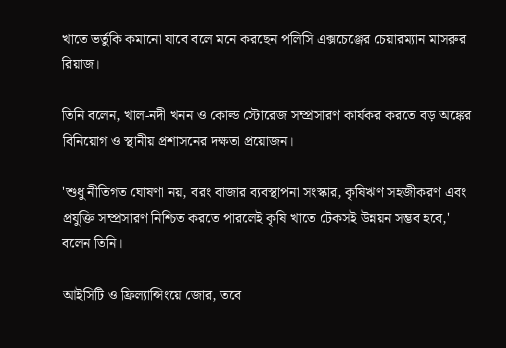খাতে ভর্তুকি কমানো যাবে বলে মনে করছেন পলিসি এক্সচেঞ্জের চেয়ারম্যান মাসরুর রিয়াজ।

তিনি বলেন, খাল-নদী খনন ও কোল্ড স্টোরেজ সম্প্রসারণ কার্যকর করতে বড় অঙ্কের বিনিয়োগ ও স্থানীয় প্রশাসনের দক্ষতা প্রয়োজন।

'শুধু নীতিগত ঘোষণা নয়, বরং বাজার ব্যবস্থাপনা সংস্কার, কৃষিঋণ সহজীকরণ এবং প্রযুক্তি সম্প্রসারণ নিশ্চিত করতে পারলেই কৃষি খাতে টেকসই উন্নয়ন সম্ভব হবে,' বলেন তিনি।

আইসিটি ও ফ্রিল্যান্সিংয়ে জোর, তবে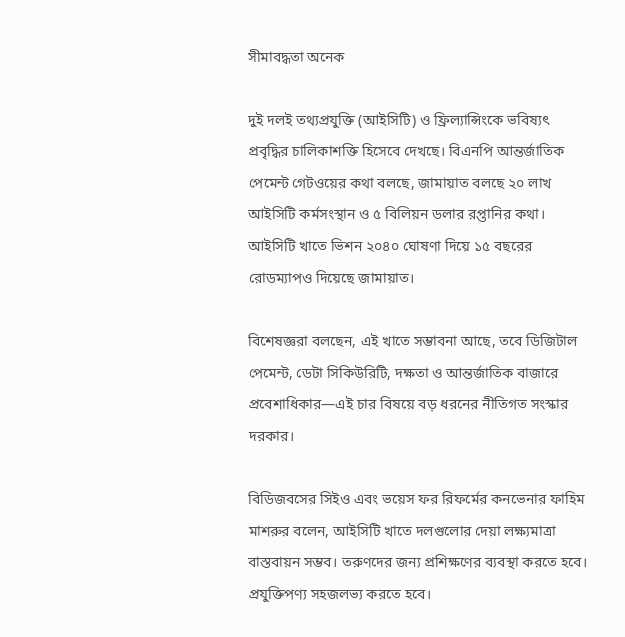সীমাবদ্ধতা অনেক

দুই দলই তথ্যপ্রযুক্তি (আইসিটি) ও ফ্রিল্যান্সিংকে ভবিষ্যৎ প্রবৃদ্ধির চালিকাশক্তি হিসেবে দেখছে। বিএনপি আন্তর্জাতিক পেমেন্ট গেটওয়ের কথা বলছে, জামায়াত বলছে ২০ লাখ আইসিটি কর্মসংস্থান ও ৫ বিলিয়ন ডলার রপ্তানির কথা। আইসিটি খাতে ভিশন ২০৪০ ঘোষণা দিয়ে ১৫ বছরের রোডম্যাপও দিয়েছে জামায়াত।

বিশেষজ্ঞরা বলছেন, এই খাতে সম্ভাবনা আছে, তবে ডিজিটাল পেমেন্ট, ডেটা সিকিউরিটি, দক্ষতা ও আন্তর্জাতিক বাজারে প্রবেশাধিকার—এই চার বিষয়ে বড় ধরনের নীতিগত সংস্কার দরকার।

বিডিজবসের সিইও এবং ভয়েস ফর রিফর্মের কনভেনার ফাহিম মাশরুর বলেন, আইসিটি খাতে দলগুলোর দেয়া লক্ষ্যমাত্রা বাস্তবায়ন সম্ভব। তরুণদের জন্য প্রশিক্ষণের ব্যবস্থা করতে হবে। প্রযুক্তিপণ্য সহজলভ্য করতে হবে।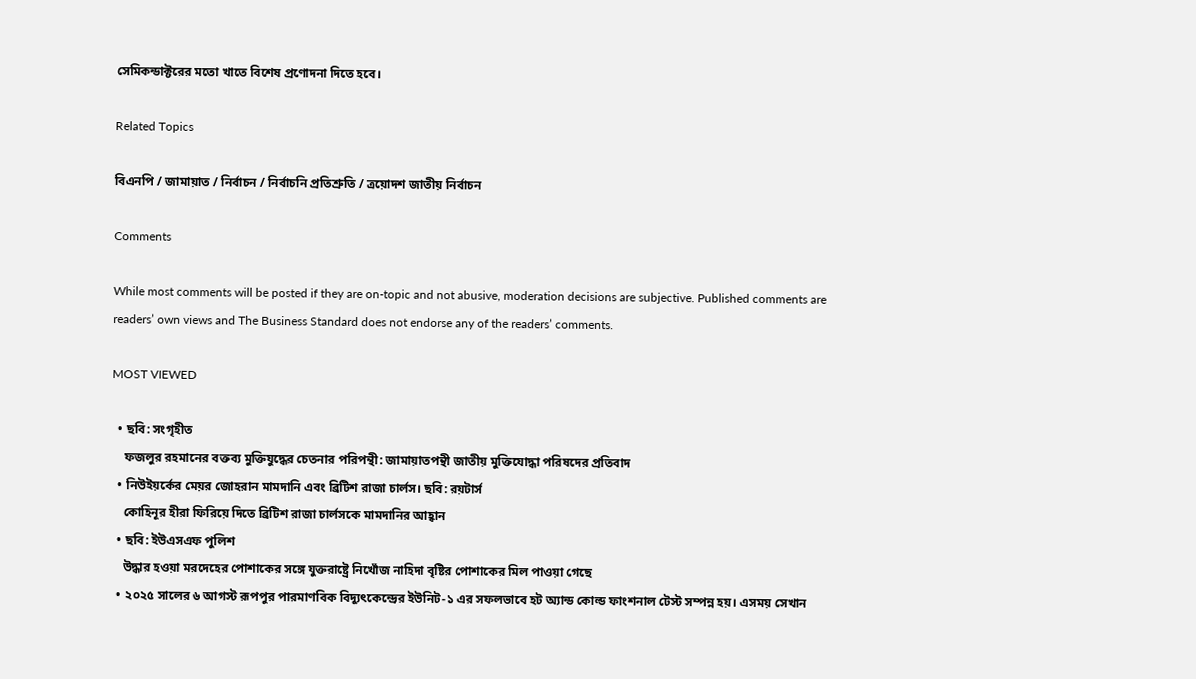সেমিকন্ডাক্টরের মতো খাতে বিশেষ প্রণোদনা দিতে হবে।

Related Topics

বিএনপি / জামায়াত / নির্বাচন / নির্বাচনি প্রতিশ্রুতি / ত্রয়োদশ জাতীয় নির্বাচন

Comments

While most comments will be posted if they are on-topic and not abusive, moderation decisions are subjective. Published comments are readers’ own views and The Business Standard does not endorse any of the readers’ comments.

MOST VIEWED

  • ছবি: সংগৃহীত
    ফজলুর রহমানের বক্তব্য মুক্তিযুদ্ধের চেতনার পরিপন্থী: জামায়াতপন্থী জাতীয় মুক্তিযোদ্ধা পরিষদের প্রতিবাদ
  • নিউইয়র্কের মেয়র জোহরান মামদানি এবং ব্রিটিশ রাজা চার্লস। ছবি: রয়টার্স
    কোহিনূর হীরা ফিরিয়ে দিতে ব্রিটিশ রাজা চার্লসকে মামদানির আহ্বান
  • ছবি: ইউএসএফ পুলিশ
    উদ্ধার হওয়া মরদেহের পোশাকের সঙ্গে যুক্তরাষ্ট্রে নিখোঁজ নাহিদা বৃষ্টির পোশাকের মিল পাওয়া গেছে
  • ২০২৫ সালের ৬ আগস্ট রূপপুর পারমাণবিক বিদ্যুৎকেন্দ্রের ইউনিট-১ এর সফলভাবে হট অ্যান্ড কোল্ড ফাংশনাল টেস্ট সম্পন্ন হয়। এসময় সেখান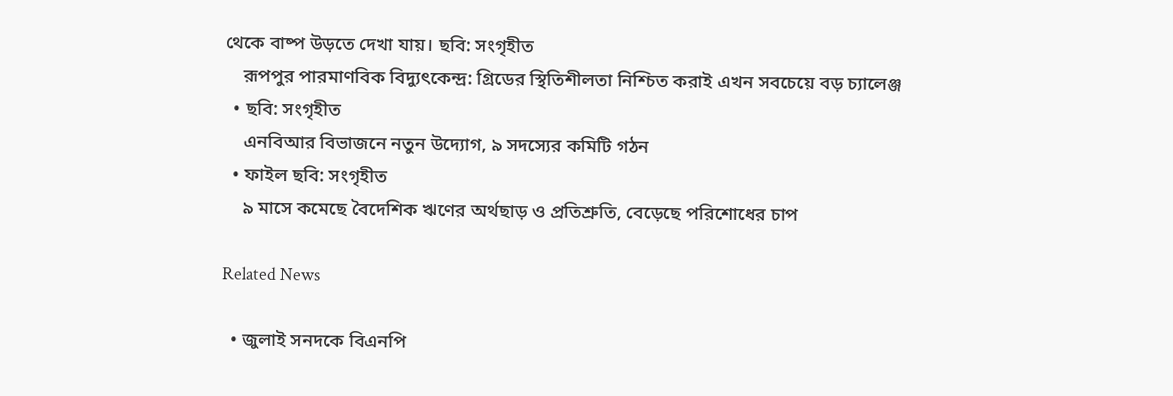থেকে বাষ্প উড়তে দেখা যায়। ছবি: সংগৃহীত
    রূপপুর পারমাণবিক বিদ্যুৎকেন্দ্র: গ্রিডের স্থিতিশীলতা নিশ্চিত করাই এখন সবচেয়ে বড় চ্যালেঞ্জ
  • ছবি: সংগৃহীত
    এনবিআর বিভাজনে নতুন উদ্যোগ, ৯ সদস্যের কমিটি গঠন
  • ফাইল ছবি: সংগৃহীত
    ৯ মাসে কমেছে বৈদেশিক ঋণের অর্থছাড় ও প্রতিশ্রুতি, বেড়েছে পরিশোধের চাপ

Related News

  • জুলাই সনদকে বিএনপি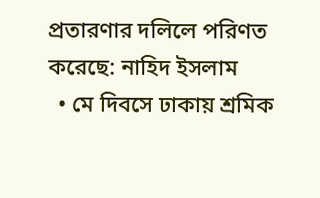প্রতারণার দলিলে পরিণত করেছে: নাহিদ ইসলাম
  • মে দিবসে ঢাকায় শ্রমিক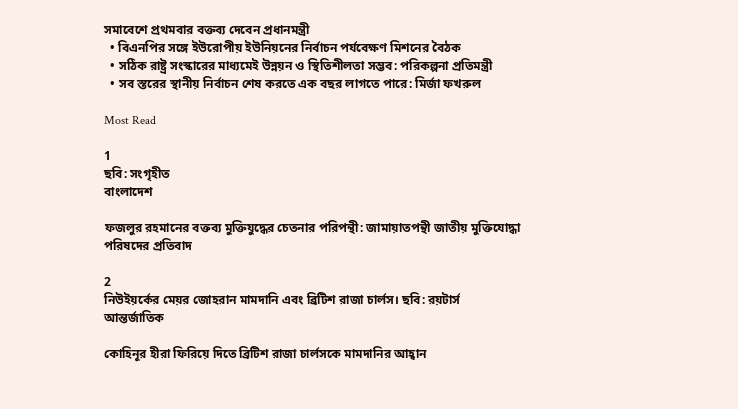সমাবেশে প্রথমবার বক্তব্য দেবেন প্রধানমন্ত্রী
  • বিএনপির সঙ্গে ইউরোপীয় ইউনিয়নের নির্বাচন পর্যবেক্ষণ মিশনের বৈঠক
  • সঠিক রাষ্ট্র সংস্কারের মাধ্যমেই উন্নয়ন ও স্থিতিশীলতা সম্ভব: পরিকল্পনা প্রতিমন্ত্রী
  • সব স্তরের স্থানীয় নির্বাচন শেষ করতে এক বছর লাগতে পারে: মির্জা ফখরুল

Most Read

1
ছবি: সংগৃহীত
বাংলাদেশ

ফজলুর রহমানের বক্তব্য মুক্তিযুদ্ধের চেতনার পরিপন্থী: জামায়াতপন্থী জাতীয় মুক্তিযোদ্ধা পরিষদের প্রতিবাদ

2
নিউইয়র্কের মেয়র জোহরান মামদানি এবং ব্রিটিশ রাজা চার্লস। ছবি: রয়টার্স
আন্তর্জাতিক

কোহিনূর হীরা ফিরিয়ে দিতে ব্রিটিশ রাজা চার্লসকে মামদানির আহ্বান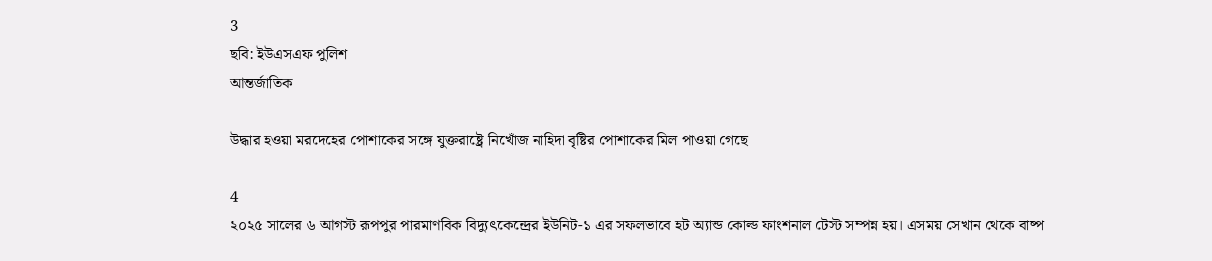3
ছবি: ইউএসএফ পুলিশ
আন্তর্জাতিক

উদ্ধার হওয়া মরদেহের পোশাকের সঙ্গে যুক্তরাষ্ট্রে নিখোঁজ নাহিদা বৃষ্টির পোশাকের মিল পাওয়া গেছে

4
২০২৫ সালের ৬ আগস্ট রূপপুর পারমাণবিক বিদ্যুৎকেন্দ্রের ইউনিট-১ এর সফলভাবে হট অ্যান্ড কোল্ড ফাংশনাল টেস্ট সম্পন্ন হয়। এসময় সেখান থেকে বাষ্প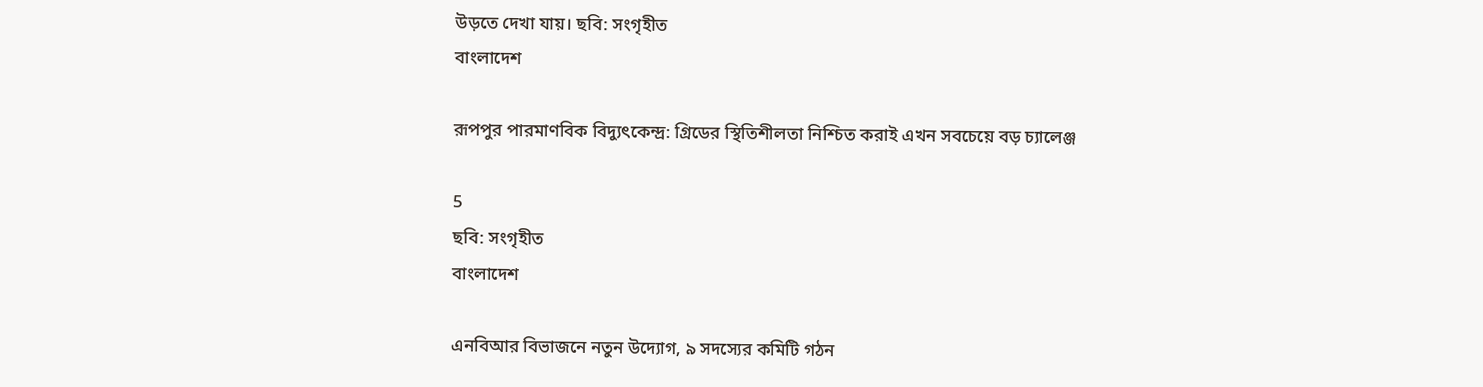উড়তে দেখা যায়। ছবি: সংগৃহীত
বাংলাদেশ

রূপপুর পারমাণবিক বিদ্যুৎকেন্দ্র: গ্রিডের স্থিতিশীলতা নিশ্চিত করাই এখন সবচেয়ে বড় চ্যালেঞ্জ

5
ছবি: সংগৃহীত
বাংলাদেশ

এনবিআর বিভাজনে নতুন উদ্যোগ, ৯ সদস্যের কমিটি গঠন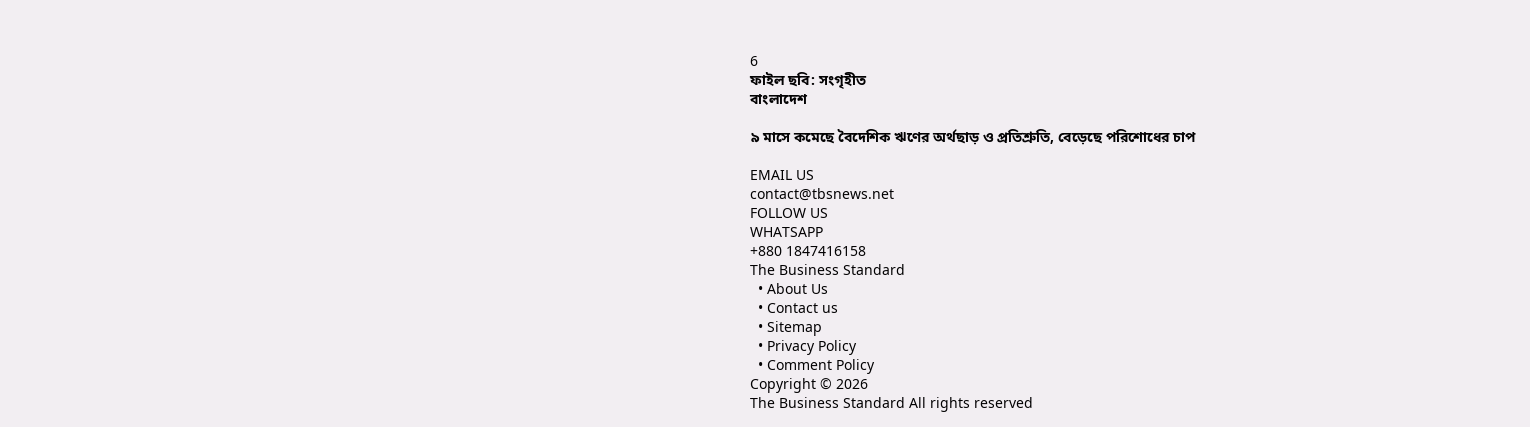6
ফাইল ছবি: সংগৃহীত
বাংলাদেশ

৯ মাসে কমেছে বৈদেশিক ঋণের অর্থছাড় ও প্রতিশ্রুতি, বেড়েছে পরিশোধের চাপ

EMAIL US
contact@tbsnews.net
FOLLOW US
WHATSAPP
+880 1847416158
The Business Standard
  • About Us
  • Contact us
  • Sitemap
  • Privacy Policy
  • Comment Policy
Copyright © 2026
The Business Standard All rights reserved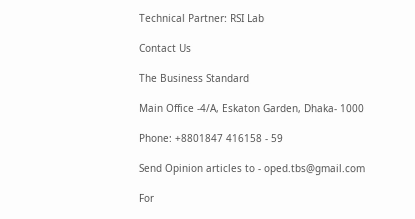Technical Partner: RSI Lab

Contact Us

The Business Standard

Main Office -4/A, Eskaton Garden, Dhaka- 1000

Phone: +8801847 416158 - 59

Send Opinion articles to - oped.tbs@gmail.com

For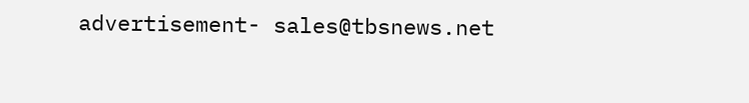advertisement- sales@tbsnews.net